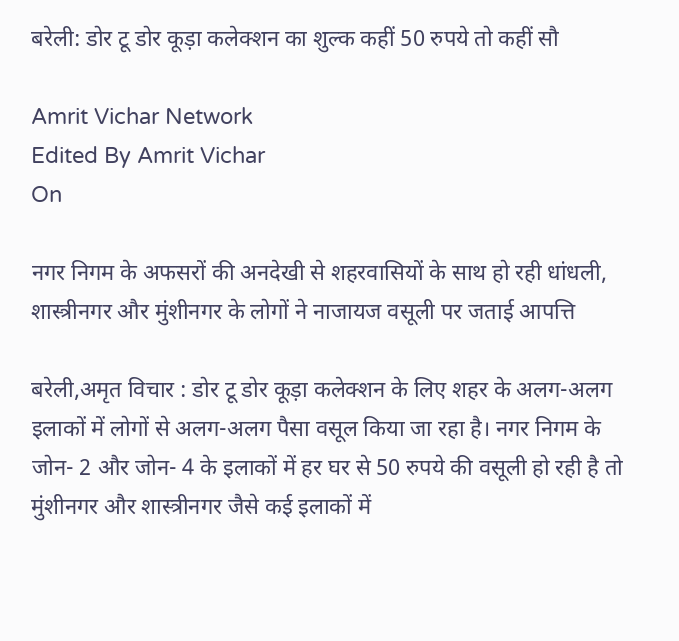बरेली: डोर टू डोर कूड़ा कलेक्शन का शुल्क कहीं 50 रुपये तो कहीं सौ

Amrit Vichar Network
Edited By Amrit Vichar
On

नगर निगम के अफसरों की अनदेखी से शहरवासियों के साथ हो रही धांधली, शास्त्रीनगर और मुंशीनगर के लोगों ने नाजायज वसूली पर जताई आपत्ति

बरेली,अमृत विचार : डोर टू डोर कूड़ा कलेक्शन के लिए शहर के अलग-अलग इलाकों में लोगों से अलग-अलग पैसा वसूल किया जा रहा है। नगर निगम के जोन- 2 और जोन- 4 के इलाकों में हर घर से 50 रुपये की वसूली हो रही है तो मुंशीनगर और शास्त्रीनगर जैसे कई इलाकों में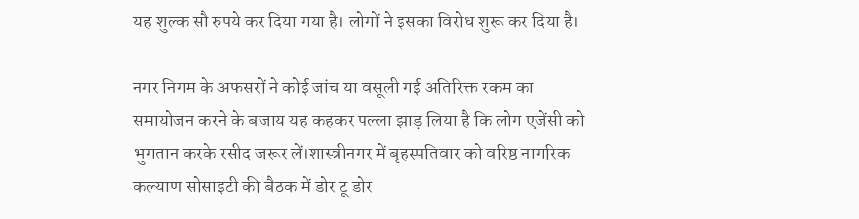यह शुल्क सौ रुपये कर दिया गया है। लोगों ने इसका विरोध शुरू कर दिया है।

नगर निगम के अफसरों ने कोई जांच या वसूली गई अतिरिक्त रकम का समायोजन करने के बजाय यह कहकर पल्ला झाड़ लिया है कि लोग एजेंसी को भुगतान करके रसीद जरूर लें।शास्त्रीनगर में बृहस्पतिवार को वरिष्ठ नागरिक कल्याण सोसाइटी की बैठक में डोर टू डोर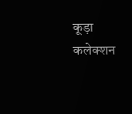कूड़ा कलेक्शन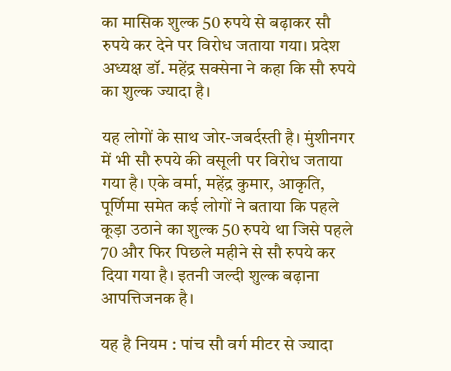का मासिक शुल्क 50 रुपये से बढ़ाकर सौ रुपये कर देने पर विरोध जताया गया। प्रदेश अध्यक्ष डॉ. महेंद्र सक्सेना ने कहा कि सौ रुपये का शुल्क ज्यादा है।

यह लोगों के साथ जोर-जबर्दस्ती है। मुंशीनगर में भी सौ रुपये की वसूली पर विरोध जताया गया है। एके वर्मा, महेंद्र कुमार, आकृति, पूर्णिमा समेत कई लोगों ने बताया कि पहले कूड़ा उठाने का शुल्क 50 रुपये था जिसे पहले 70 और फिर पिछले महीने से सौ रुपये कर दिया गया है। इतनी जल्दी शुल्क बढ़ाना आपत्तिजनक है।

यह है नियम : पांच सौ वर्ग मीटर से ज्यादा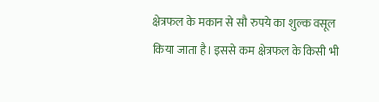क्षेत्रफल के मकान से सौ रुपये का शुल्क वसूल किया जाता है। इससे कम क्षेत्रफल के किसी भी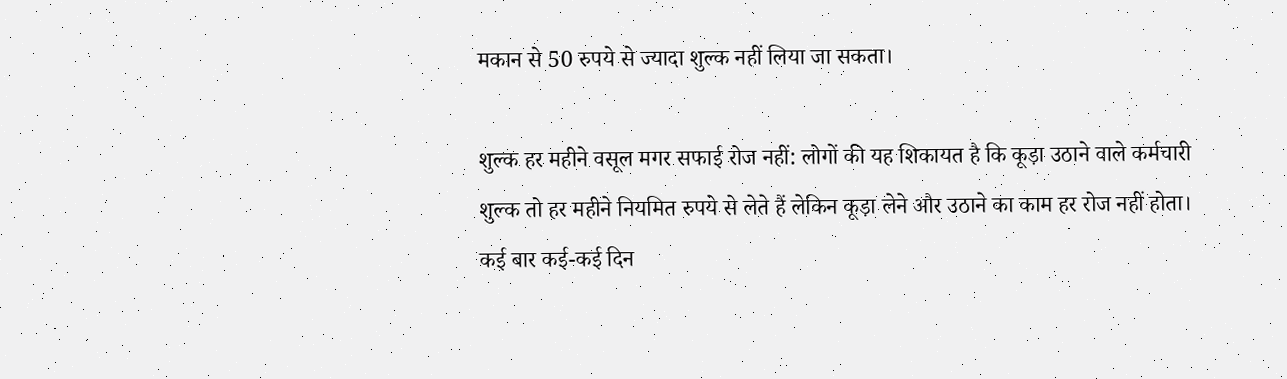मकान से 50 रुपये से ज्यादा शुल्क नहीं लिया जा सकता।

शुल्क हर महीने वसूल मगर सफाई रोज नहीं: लोगों की यह शिकायत है कि कूड़ा उठाने वाले कर्मचारी शुल्क तो हर महीने नियमित रुपये से लेते हैं लेकिन कूड़ा लेने और उठाने का काम हर रोज नहीं होता। कई बार कई-कई दिन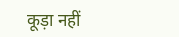कूड़ा नहीं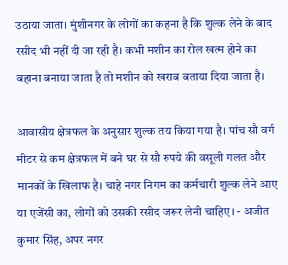उठाया जाता। मुंशीनगर के लोगों का कहना है कि शुल्क लेने के बाद रसीद भी नहीं दी जा रही है। कभी मशीन का रोल खत्म होने का बहाना बनाया जाता है तो मशीन को खराब बताया दिया जाता है।

आवासीय क्षेत्रफल के अनुसार शुल्क तय किया गया है। पांच सौ वर्ग मीटर से कम क्षेत्रफल में बने घर से सौ रुपये की वसूली गलत और मानकों के खिलाफ है। चाहे नगर निगम का कर्मचारी शुल्क लेने आए या एजेंसी का, लोगों को उसकी रसीद जरूर लेनी चाहिए। - अजीत कुमार सिंह, अपर नगर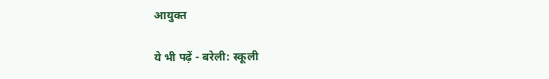आयुक्त

ये भी पढ़ें - बरेली: स्कूली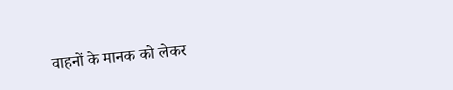वाहनों के मानक को लेकर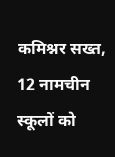कमिश्नर सख्त, 12 नामचीन स्कूलों को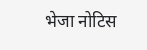भेजा नोटिस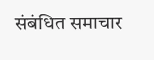संबंधित समाचार